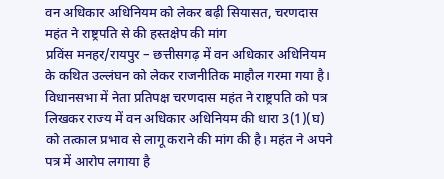वन अधिकार अधिनियम को लेकर बढ़ी सियासत, चरणदास महंत ने राष्ट्रपति से की हस्तक्षेप की मांग
प्रविंस मनहर/रायपुर – छत्तीसगढ़ में वन अधिकार अधिनियम के कथित उल्लंघन को लेकर राजनीतिक माहौल गरमा गया है। विधानसभा में नेता प्रतिपक्ष चरणदास महंत ने राष्ट्रपति को पत्र लिखकर राज्य में वन अधिकार अधिनियम की धारा 3(1)(घ) को तत्काल प्रभाव से लागू कराने की मांग की है। महंत ने अपने पत्र में आरोप लगाया है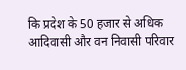कि प्रदेश के 50 हजार से अधिक आदिवासी और वन निवासी परिवार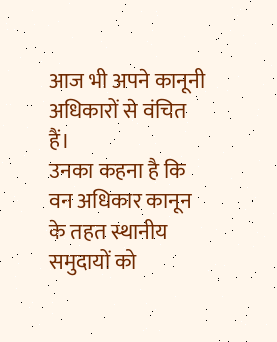आज भी अपने कानूनी अधिकारों से वंचित हैं।
उनका कहना है कि वन अधिकार कानून के तहत स्थानीय समुदायों को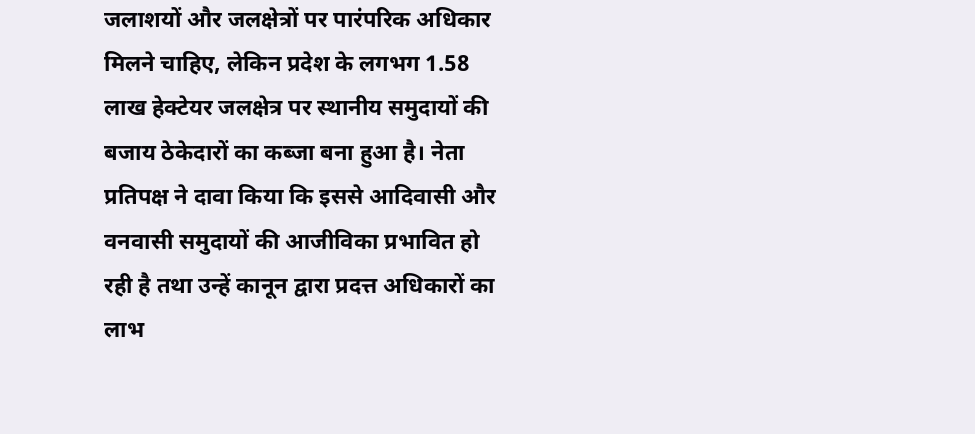जलाशयों और जलक्षेत्रों पर पारंपरिक अधिकार मिलने चाहिए, लेकिन प्रदेश के लगभग 1.58 लाख हेक्टेयर जलक्षेत्र पर स्थानीय समुदायों की बजाय ठेकेदारों का कब्जा बना हुआ है। नेता प्रतिपक्ष ने दावा किया कि इससे आदिवासी और वनवासी समुदायों की आजीविका प्रभावित हो रही है तथा उन्हें कानून द्वारा प्रदत्त अधिकारों का लाभ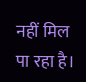नहीं मिल पा रहा है।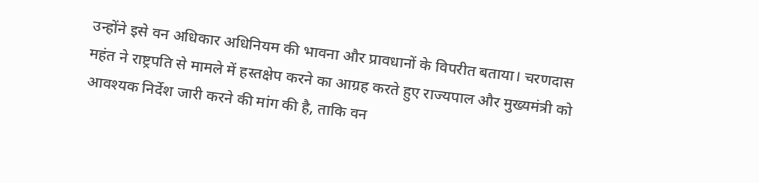उन्होंने इसे वन अधिकार अधिनियम की भावना और प्रावधानों के विपरीत बताया। चरणदास महंत ने राष्ट्रपति से मामले में हस्तक्षेप करने का आग्रह करते हुए राज्यपाल और मुख्यमंत्री को आवश्यक निर्देश जारी करने की मांग की है, ताकि वन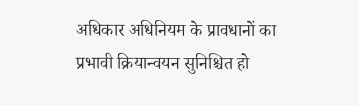अधिकार अधिनियम के प्रावधानों का प्रभावी क्रियान्वयन सुनिश्चित हो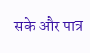सके और पात्र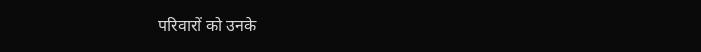परिवारों को उनके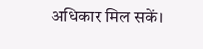अधिकार मिल सकें।